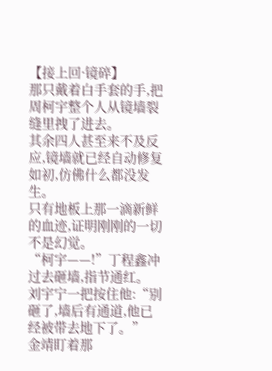【接上回·镜碎】
那只戴着白手套的手,把周柯宇整个人从镜墙裂缝里拽了进去。
其余四人甚至来不及反应,镜墙就已经自动修复如初,仿佛什么都没发生。
只有地板上那一滴新鲜的血迹,证明刚刚的一切不是幻觉。
“柯宇——!”丁程鑫冲过去砸墙,指节通红。
刘宇宁一把按住他:“别砸了,墙后有通道,他已经被带去地下了。”
金靖盯着那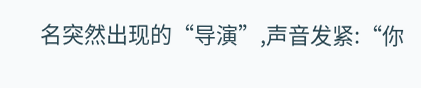名突然出现的“导演”,声音发紧:“你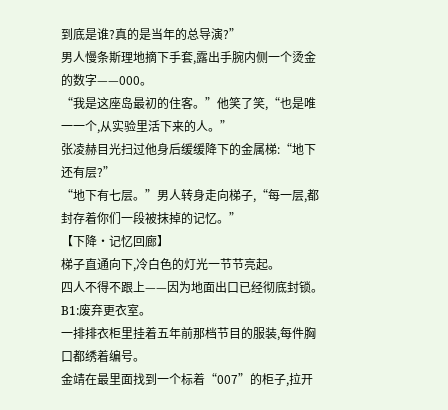到底是谁?真的是当年的总导演?”
男人慢条斯理地摘下手套,露出手腕内侧一个烫金的数字——000。
“我是这座岛最初的住客。”他笑了笑,“也是唯一一个,从实验里活下来的人。”
张凌赫目光扫过他身后缓缓降下的金属梯:“地下还有层?”
“地下有七层。”男人转身走向梯子,“每一层,都封存着你们一段被抹掉的记忆。”
【下降·记忆回廊】
梯子直通向下,冷白色的灯光一节节亮起。
四人不得不跟上——因为地面出口已经彻底封锁。
B1:废弃更衣室。
一排排衣柜里挂着五年前那档节目的服装,每件胸口都绣着编号。
金靖在最里面找到一个标着“007”的柜子,拉开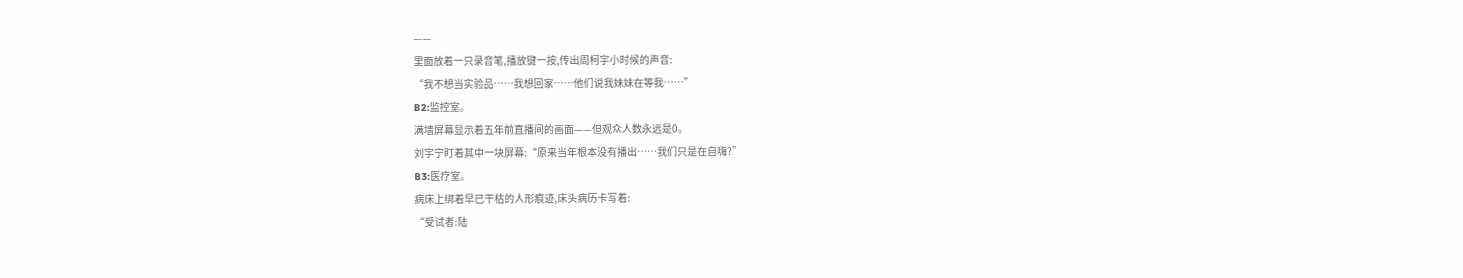——
里面放着一只录音笔,播放键一按,传出周柯宇小时候的声音:
“我不想当实验品……我想回家……他们说我妹妹在等我……”
B2:监控室。
满墙屏幕显示着五年前直播间的画面——但观众人数永远是0。
刘宇宁盯着其中一块屏幕:“原来当年根本没有播出……我们只是在自嗨?”
B3:医疗室。
病床上绑着早已干枯的人形痕迹,床头病历卡写着:
“受试者:陆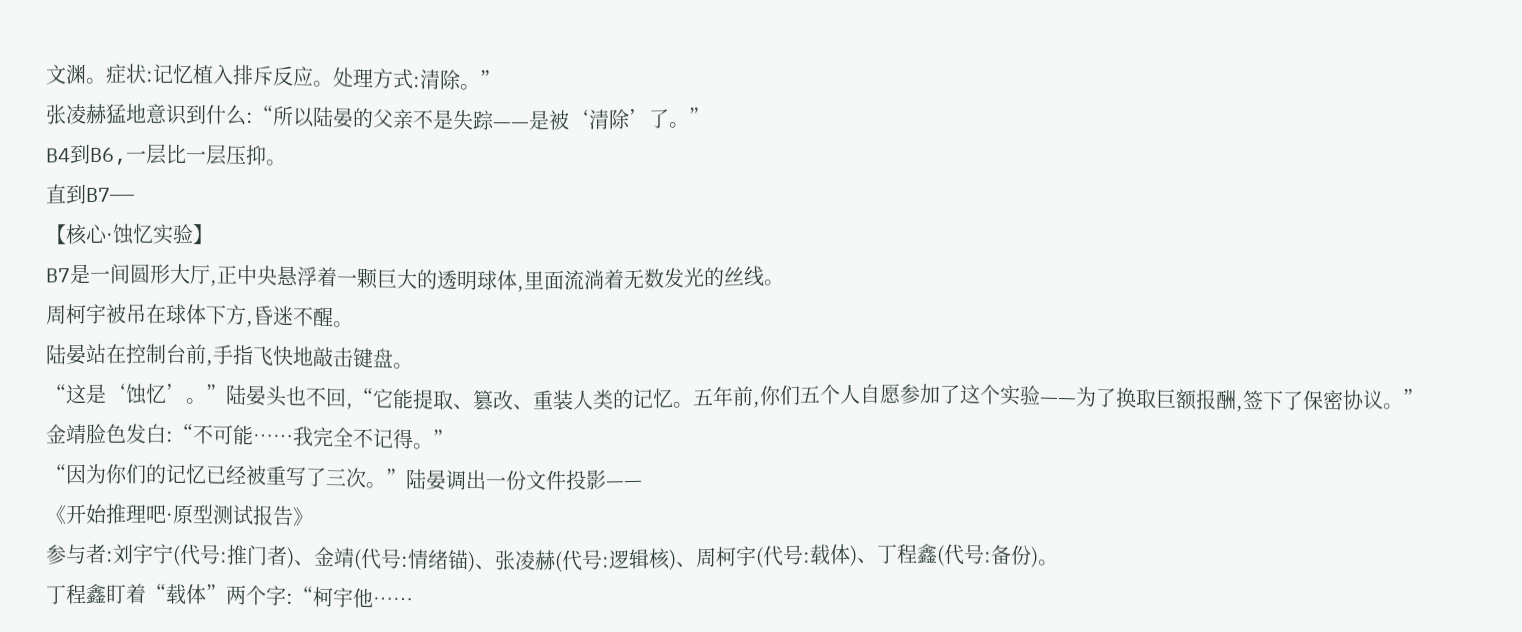文渊。症状:记忆植入排斥反应。处理方式:清除。”
张凌赫猛地意识到什么:“所以陆晏的父亲不是失踪——是被‘清除’了。”
B4到B6,一层比一层压抑。
直到B7——
【核心·蚀忆实验】
B7是一间圆形大厅,正中央悬浮着一颗巨大的透明球体,里面流淌着无数发光的丝线。
周柯宇被吊在球体下方,昏迷不醒。
陆晏站在控制台前,手指飞快地敲击键盘。
“这是‘蚀忆’。”陆晏头也不回,“它能提取、篡改、重装人类的记忆。五年前,你们五个人自愿参加了这个实验——为了换取巨额报酬,签下了保密协议。”
金靖脸色发白:“不可能……我完全不记得。”
“因为你们的记忆已经被重写了三次。”陆晏调出一份文件投影——
《开始推理吧·原型测试报告》
参与者:刘宇宁(代号:推门者)、金靖(代号:情绪锚)、张凌赫(代号:逻辑核)、周柯宇(代号:载体)、丁程鑫(代号:备份)。
丁程鑫盯着“载体”两个字:“柯宇他……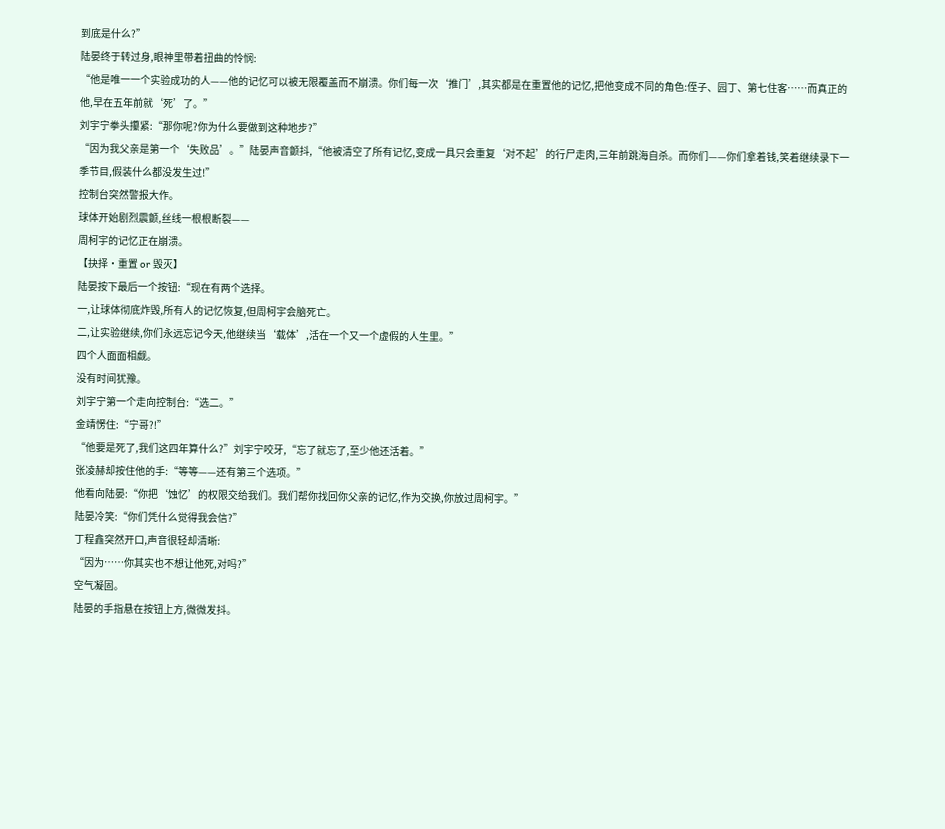到底是什么?”
陆晏终于转过身,眼神里带着扭曲的怜悯:
“他是唯一一个实验成功的人——他的记忆可以被无限覆盖而不崩溃。你们每一次‘推门’,其实都是在重置他的记忆,把他变成不同的角色:侄子、园丁、第七住客……而真正的他,早在五年前就‘死’了。”
刘宇宁拳头攥紧:“那你呢?你为什么要做到这种地步?”
“因为我父亲是第一个‘失败品’。”陆晏声音颤抖,“他被清空了所有记忆,变成一具只会重复‘对不起’的行尸走肉,三年前跳海自杀。而你们——你们拿着钱,笑着继续录下一季节目,假装什么都没发生过!”
控制台突然警报大作。
球体开始剧烈震颤,丝线一根根断裂——
周柯宇的记忆正在崩溃。
【抉择·重置 or 毁灭】
陆晏按下最后一个按钮:“现在有两个选择。
一,让球体彻底炸毁,所有人的记忆恢复,但周柯宇会脑死亡。
二,让实验继续,你们永远忘记今天,他继续当‘载体’,活在一个又一个虚假的人生里。”
四个人面面相觑。
没有时间犹豫。
刘宇宁第一个走向控制台:“选二。”
金靖愣住:“宁哥?!”
“他要是死了,我们这四年算什么?”刘宇宁咬牙,“忘了就忘了,至少他还活着。”
张凌赫却按住他的手:“等等——还有第三个选项。”
他看向陆晏:“你把‘蚀忆’的权限交给我们。我们帮你找回你父亲的记忆,作为交换,你放过周柯宇。”
陆晏冷笑:“你们凭什么觉得我会信?”
丁程鑫突然开口,声音很轻却清晰:
“因为……你其实也不想让他死,对吗?”
空气凝固。
陆晏的手指悬在按钮上方,微微发抖。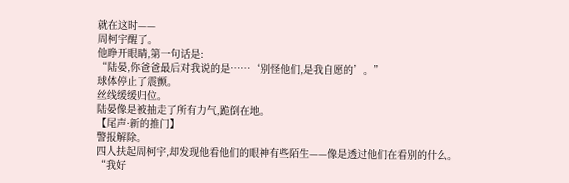就在这时——
周柯宇醒了。
他睁开眼睛,第一句话是:
“陆晏,你爸爸最后对我说的是……‘别怪他们,是我自愿的’。”
球体停止了震颤。
丝线缓缓归位。
陆晏像是被抽走了所有力气,跪倒在地。
【尾声·新的推门】
警报解除。
四人扶起周柯宇,却发现他看他们的眼神有些陌生——像是透过他们在看别的什么。
“我好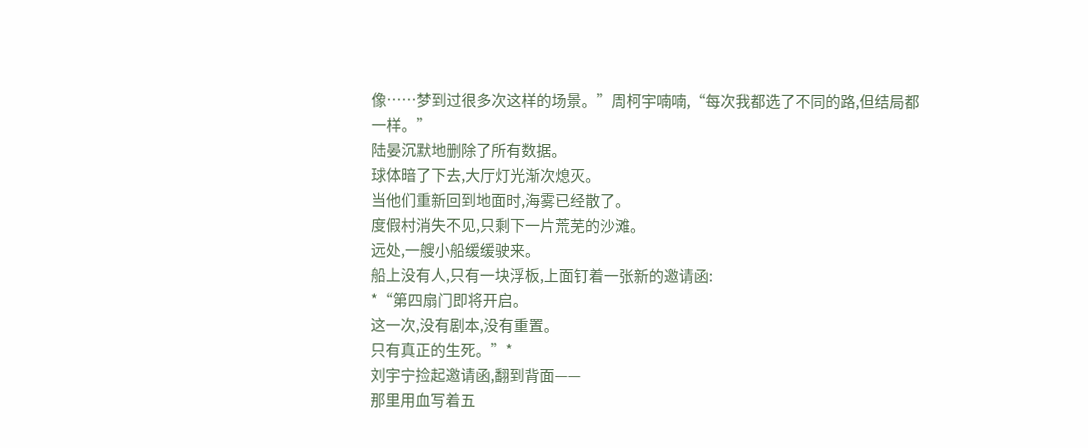像……梦到过很多次这样的场景。”周柯宇喃喃,“每次我都选了不同的路,但结局都一样。”
陆晏沉默地删除了所有数据。
球体暗了下去,大厅灯光渐次熄灭。
当他们重新回到地面时,海雾已经散了。
度假村消失不见,只剩下一片荒芜的沙滩。
远处,一艘小船缓缓驶来。
船上没有人,只有一块浮板,上面钉着一张新的邀请函:
*“第四扇门即将开启。
这一次,没有剧本,没有重置。
只有真正的生死。”*
刘宇宁捡起邀请函,翻到背面——
那里用血写着五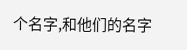个名字,和他们的名字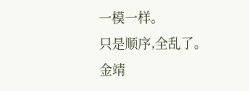一模一样。
只是顺序,全乱了。
金靖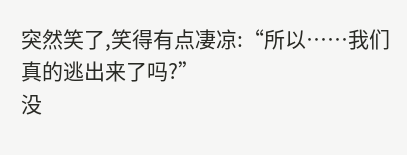突然笑了,笑得有点凄凉:“所以……我们真的逃出来了吗?”
没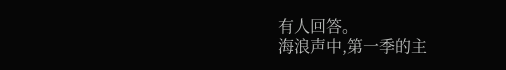有人回答。
海浪声中,第一季的主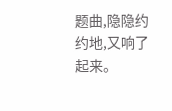题曲,隐隐约约地,又响了起来。